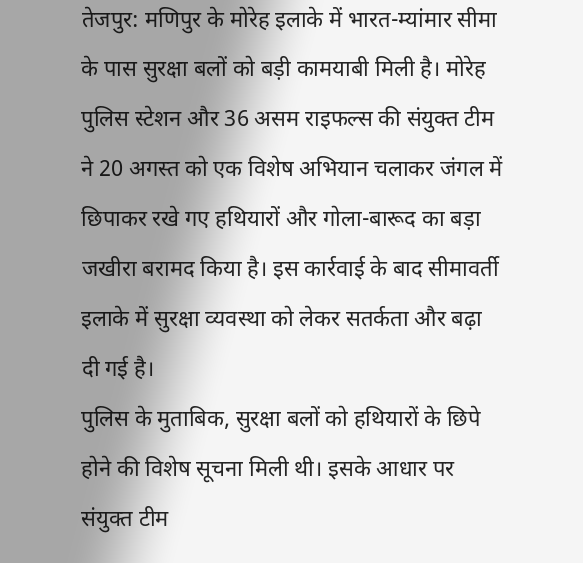तेजपुर: मणिपुर के मोरेह इलाके में भारत-म्यांमार सीमा के पास सुरक्षा बलों को बड़ी कामयाबी मिली है। मोरेह पुलिस स्टेशन और 36 असम राइफल्स की संयुक्त टीम ने 20 अगस्त को एक विशेष अभियान चलाकर जंगल में छिपाकर रखे गए हथियारों और गोला-बारूद का बड़ा जखीरा बरामद किया है। इस कार्रवाई के बाद सीमावर्ती इलाके में सुरक्षा व्यवस्था को लेकर सतर्कता और बढ़ा दी गई है।
पुलिस के मुताबिक, सुरक्षा बलों को हथियारों के छिपे होने की विशेष सूचना मिली थी। इसके आधार पर संयुक्त टीम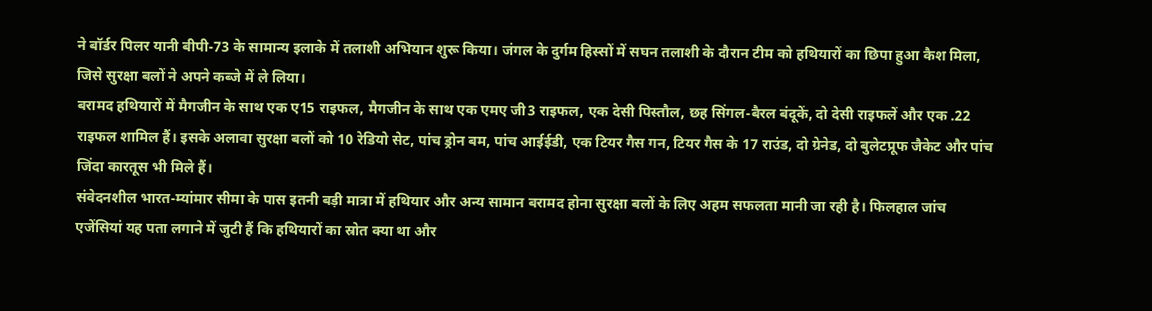ने बॉर्डर पिलर यानी बीपी-73 के सामान्य इलाके में तलाशी अभियान शुरू किया। जंगल के दुर्गम हिस्सों में सघन तलाशी के दौरान टीम को हथियारों का छिपा हुआ कैश मिला, जिसे सुरक्षा बलों ने अपने कब्जे में ले लिया।
बरामद हथियारों में मैगजीन के साथ एक ए15 राइफल, मैगजीन के साथ एक एमए जी3 राइफल, एक देसी पिस्तौल, छह सिंगल-बैरल बंदूकें, दो देसी राइफलें और एक .22 राइफल शामिल हैं। इसके अलावा सुरक्षा बलों को 10 रेडियो सेट, पांच ड्रोन बम, पांच आईईडी, एक टियर गैस गन, टियर गैस के 17 राउंड, दो ग्रेनेड, दो बुलेटप्रूफ जैकेट और पांच जिंदा कारतूस भी मिले हैं।
संवेदनशील भारत-म्यांमार सीमा के पास इतनी बड़ी मात्रा में हथियार और अन्य सामान बरामद होना सुरक्षा बलों के लिए अहम सफलता मानी जा रही है। फिलहाल जांच एजेंसियां यह पता लगाने में जुटी हैं कि हथियारों का स्रोत क्या था और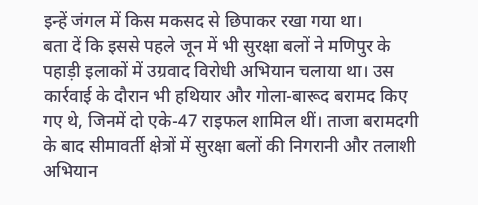इन्हें जंगल में किस मकसद से छिपाकर रखा गया था।
बता दें कि इससे पहले जून में भी सुरक्षा बलों ने मणिपुर के पहाड़ी इलाकों में उग्रवाद विरोधी अभियान चलाया था। उस कार्रवाई के दौरान भी हथियार और गोला-बारूद बरामद किए गए थे, जिनमें दो एके-47 राइफल शामिल थीं। ताजा बरामदगी के बाद सीमावर्ती क्षेत्रों में सुरक्षा बलों की निगरानी और तलाशी अभियान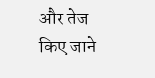और तेज किए जाने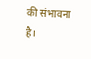की संभावना है।